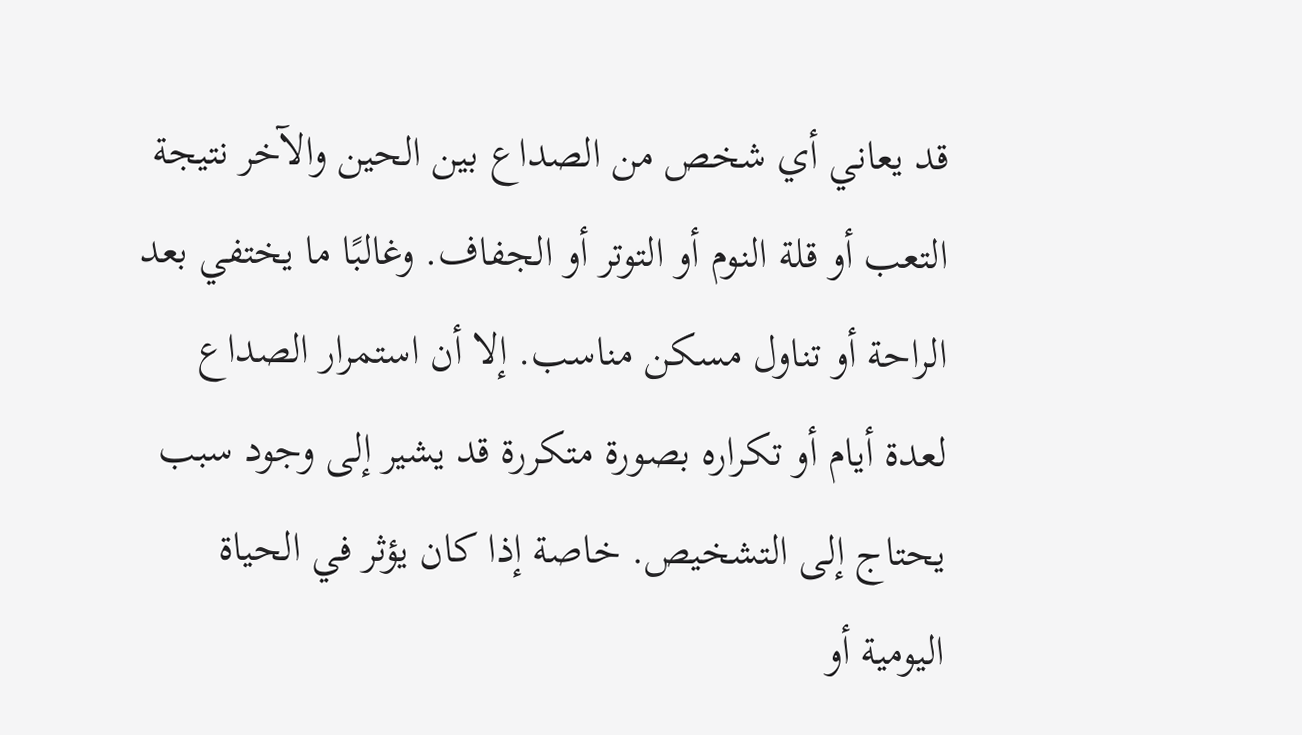قد يعاني أي شخص من الصداع بين الحين والآخر نتيجة التعب أو قلة النوم أو التوتر أو الجفاف. وغالبًا ما يختفي بعد الراحة أو تناول مسكن مناسب. إلا أن استمرار الصداع لعدة أيام أو تكراره بصورة متكررة قد يشير إلى وجود سبب يحتاج إلى التشخيص. خاصة إذا كان يؤثر في الحياة اليومية أو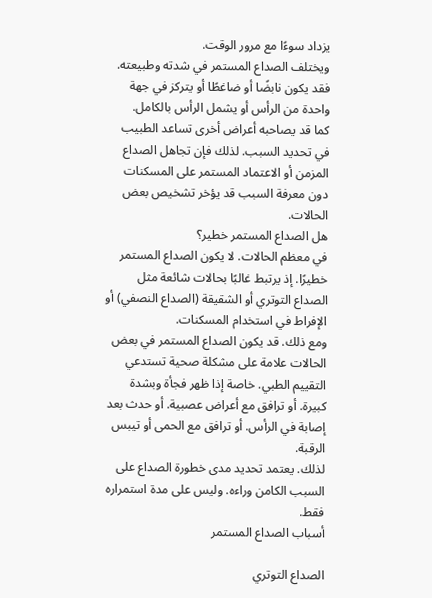يزداد سوءًا مع مرور الوقت.
ويختلف الصداع المستمر في شدته وطبيعته. فقد يكون نابضًا أو ضاغطًا أو يتركز في جهة واحدة من الرأس أو يشمل الرأس بالكامل.
كما قد يصاحبه أعراض أخرى تساعد الطبيب في تحديد السبب. لذلك فإن تجاهل الصداع المزمن أو الاعتماد المستمر على المسكنات دون معرفة السبب قد يؤخر تشخيص بعض الحالات.
هل الصداع المستمر خطير؟
في معظم الحالات. لا يكون الصداع المستمر خطيرًا. إذ يرتبط غالبًا بحالات شائعة مثل الصداع التوتري أو الشقيقة (الصداع النصفي) أو الإفراط في استخدام المسكنات.
ومع ذلك. قد يكون الصداع المستمر في بعض الحالات علامة على مشكلة صحية تستدعي التقييم الطبي. خاصة إذا ظهر فجأة وبشدة كبيرة. أو ترافق مع أعراض عصبية. أو حدث بعد إصابة في الرأس. أو ترافق مع الحمى أو تيبس الرقبة.
لذلك. يعتمد تحديد مدى خطورة الصداع على السبب الكامن وراءه. وليس على مدة استمراره فقط.
أسباب الصداع المستمر

الصداع التوتري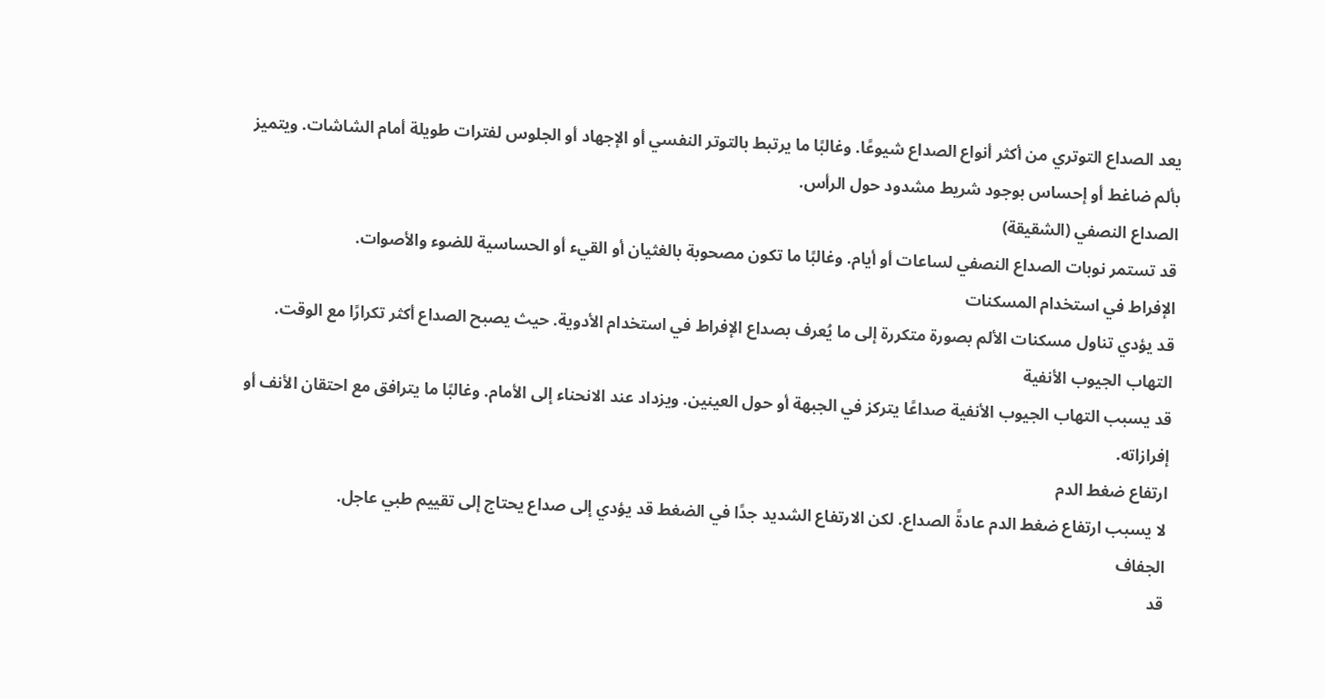يعد الصداع التوتري من أكثر أنواع الصداع شيوعًا. وغالبًا ما يرتبط بالتوتر النفسي أو الإجهاد أو الجلوس لفترات طويلة أمام الشاشات. ويتميز بألم ضاغط أو إحساس بوجود شريط مشدود حول الرأس.
الصداع النصفي (الشقيقة)
قد تستمر نوبات الصداع النصفي لساعات أو أيام. وغالبًا ما تكون مصحوبة بالغثيان أو القيء أو الحساسية للضوء والأصوات.
الإفراط في استخدام المسكنات
قد يؤدي تناول مسكنات الألم بصورة متكررة إلى ما يُعرف بصداع الإفراط في استخدام الأدوية. حيث يصبح الصداع أكثر تكرارًا مع الوقت.
التهاب الجيوب الأنفية
قد يسبب التهاب الجيوب الأنفية صداعًا يتركز في الجبهة أو حول العينين. ويزداد عند الانحناء إلى الأمام. وغالبًا ما يترافق مع احتقان الأنف أو إفرازاته.
ارتفاع ضغط الدم
لا يسبب ارتفاع ضغط الدم عادةً الصداع. لكن الارتفاع الشديد جدًا في الضغط قد يؤدي إلى صداع يحتاج إلى تقييم طبي عاجل.
الجفاف
قد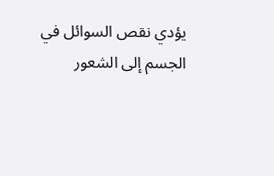يؤدي نقص السوائل في الجسم إلى الشعور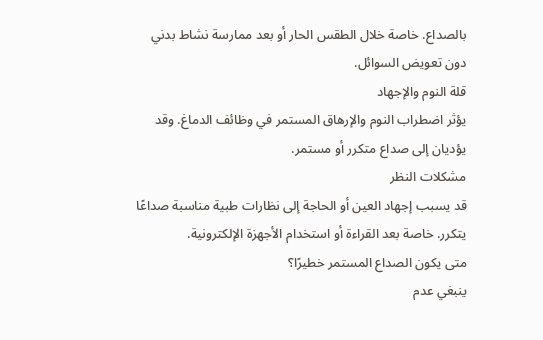بالصداع. خاصة خلال الطقس الحار أو بعد ممارسة نشاط بدني دون تعويض السوائل.
قلة النوم والإجهاد
يؤثر اضطراب النوم والإرهاق المستمر في وظائف الدماغ. وقد يؤديان إلى صداع متكرر أو مستمر.
مشكلات النظر
قد يسبب إجهاد العين أو الحاجة إلى نظارات طبية مناسبة صداعًا يتكرر. خاصة بعد القراءة أو استخدام الأجهزة الإلكترونية.
متى يكون الصداع المستمر خطيرًا؟
ينبغي عدم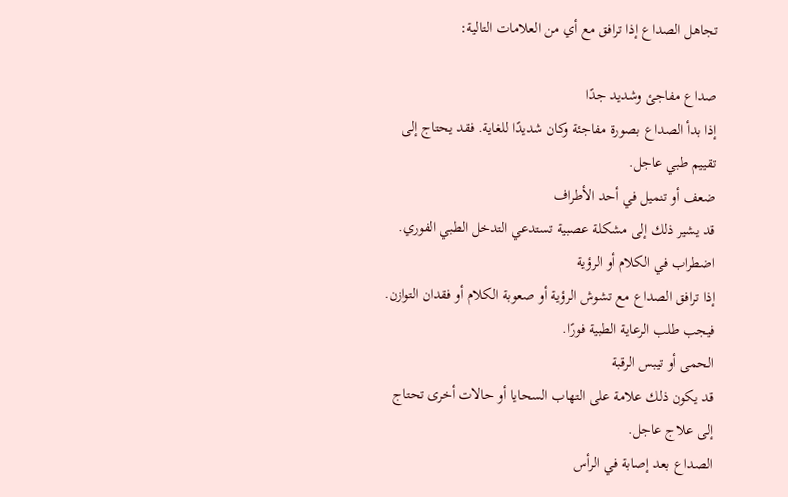تجاهل الصداع إذا ترافق مع أي من العلامات التالية:

صداع مفاجئ وشديد جدًا
إذا بدأ الصداع بصورة مفاجئة وكان شديدًا للغاية. فقد يحتاج إلى تقييم طبي عاجل.
ضعف أو تنميل في أحد الأطراف
قد يشير ذلك إلى مشكلة عصبية تستدعي التدخل الطبي الفوري.
اضطراب في الكلام أو الرؤية
إذا ترافق الصداع مع تشوش الرؤية أو صعوبة الكلام أو فقدان التوازن. فيجب طلب الرعاية الطبية فورًا.
الحمى أو تيبس الرقبة
قد يكون ذلك علامة على التهاب السحايا أو حالات أخرى تحتاج إلى علاج عاجل.
الصداع بعد إصابة في الرأس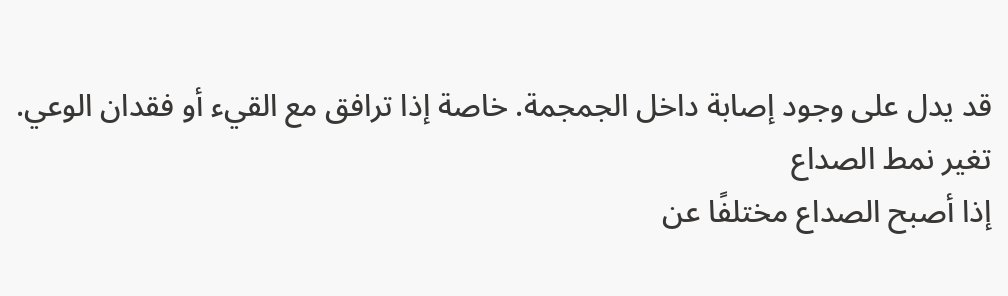قد يدل على وجود إصابة داخل الجمجمة. خاصة إذا ترافق مع القيء أو فقدان الوعي.
تغير نمط الصداع
إذا أصبح الصداع مختلفًا عن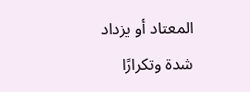المعتاد أو يزداد شدة وتكرارًا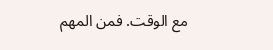مع الوقت. فمن المهم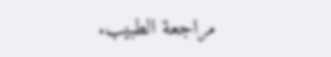مراجعة الطبيب.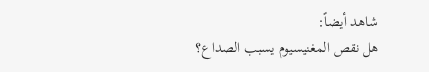شاهد أيضاً:
هل نقص المغنيسيوم يسبب الصداع؟